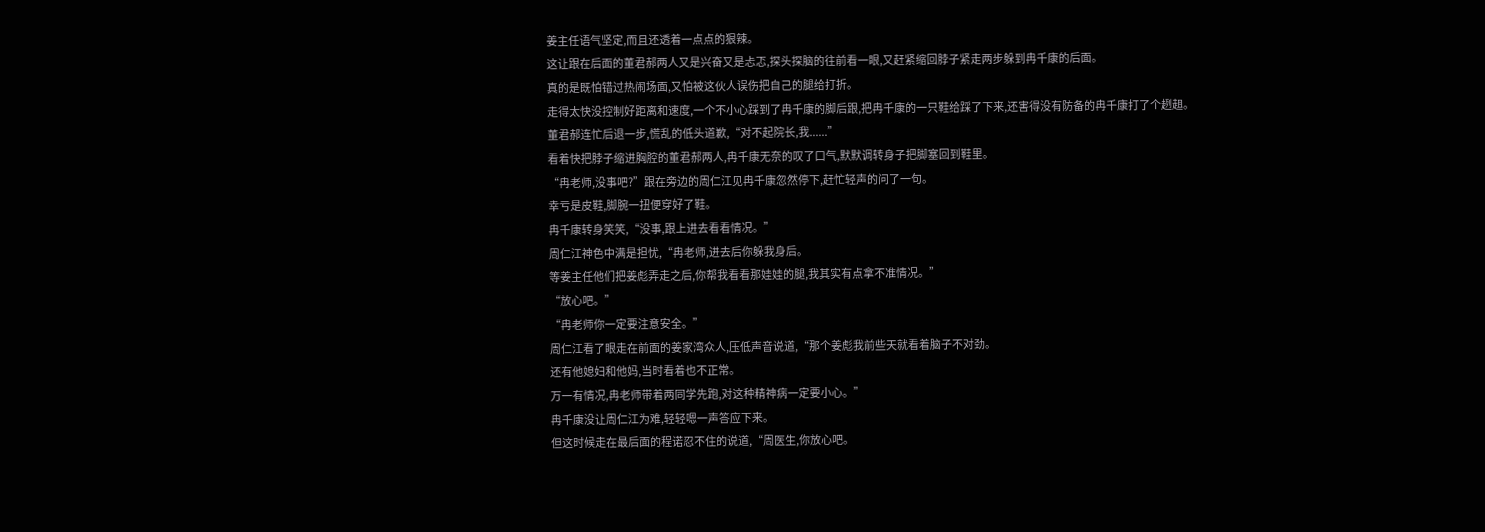姜主任语气坚定,而且还透着一点点的狠辣。
这让跟在后面的董君郝两人又是兴奋又是忐忑,探头探脑的往前看一眼,又赶紧缩回脖子紧走两步躲到冉千康的后面。
真的是既怕错过热闹场面,又怕被这伙人误伤把自己的腿给打折。
走得太快没控制好距离和速度,一个不小心踩到了冉千康的脚后跟,把冉千康的一只鞋给踩了下来,还害得没有防备的冉千康打了个趔趄。
董君郝连忙后退一步,慌乱的低头道歉,“对不起院长,我......”
看着快把脖子缩进胸腔的董君郝两人,冉千康无奈的叹了口气,默默调转身子把脚塞回到鞋里。
“冉老师,没事吧?”跟在旁边的周仁江见冉千康忽然停下,赶忙轻声的问了一句。
幸亏是皮鞋,脚腕一扭便穿好了鞋。
冉千康转身笑笑,“没事,跟上进去看看情况。”
周仁江神色中满是担忧,“冉老师,进去后你躲我身后。
等姜主任他们把姜彪弄走之后,你帮我看看那娃娃的腿,我其实有点拿不准情况。”
“放心吧。”
“冉老师你一定要注意安全。”
周仁江看了眼走在前面的姜家湾众人,压低声音说道,“那个姜彪我前些天就看着脑子不对劲。
还有他媳妇和他妈,当时看着也不正常。
万一有情况,冉老师带着两同学先跑,对这种精神病一定要小心。”
冉千康没让周仁江为难,轻轻嗯一声答应下来。
但这时候走在最后面的程诺忍不住的说道,“周医生,你放心吧。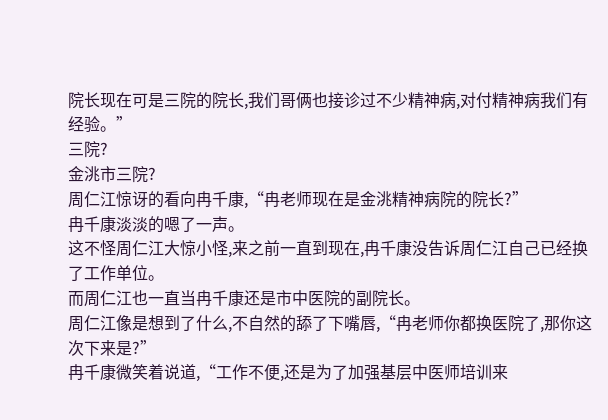院长现在可是三院的院长,我们哥俩也接诊过不少精神病,对付精神病我们有经验。”
三院?
金洮市三院?
周仁江惊讶的看向冉千康,“冉老师现在是金洮精神病院的院长?”
冉千康淡淡的嗯了一声。
这不怪周仁江大惊小怪,来之前一直到现在,冉千康没告诉周仁江自己已经换了工作单位。
而周仁江也一直当冉千康还是市中医院的副院长。
周仁江像是想到了什么,不自然的舔了下嘴唇,“冉老师你都换医院了,那你这次下来是?”
冉千康微笑着说道,“工作不便,还是为了加强基层中医师培训来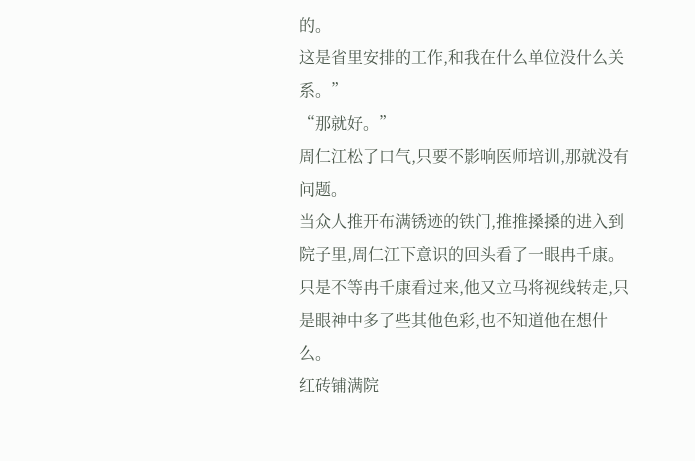的。
这是省里安排的工作,和我在什么单位没什么关系。”
“那就好。”
周仁江松了口气,只要不影响医师培训,那就没有问题。
当众人推开布满锈迹的铁门,推推搡搡的进入到院子里,周仁江下意识的回头看了一眼冉千康。
只是不等冉千康看过来,他又立马将视线转走,只是眼神中多了些其他色彩,也不知道他在想什么。
红砖铺满院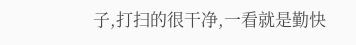子,打扫的很干净,一看就是勤快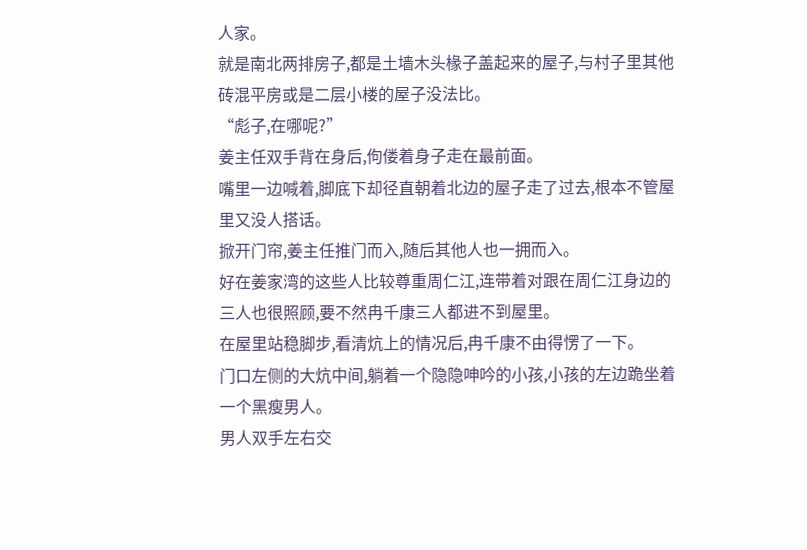人家。
就是南北两排房子,都是土墙木头椽子盖起来的屋子,与村子里其他砖混平房或是二层小楼的屋子没法比。
“彪子,在哪呢?”
姜主任双手背在身后,佝偻着身子走在最前面。
嘴里一边喊着,脚底下却径直朝着北边的屋子走了过去,根本不管屋里又没人搭话。
掀开门帘,姜主任推门而入,随后其他人也一拥而入。
好在姜家湾的这些人比较尊重周仁江,连带着对跟在周仁江身边的三人也很照顾,要不然冉千康三人都进不到屋里。
在屋里站稳脚步,看清炕上的情况后,冉千康不由得愣了一下。
门口左侧的大炕中间,躺着一个隐隐呻吟的小孩,小孩的左边跪坐着一个黑瘦男人。
男人双手左右交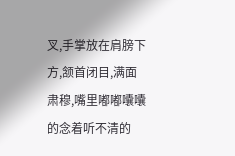叉,手掌放在肩膀下方,颔首闭目,满面肃穆,嘴里嘟嘟囔囔的念着听不清的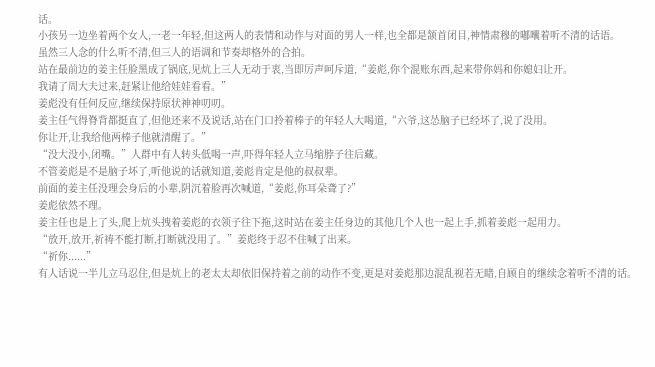话。
小孩另一边坐着两个女人,一老一年轻,但这两人的表情和动作与对面的男人一样,也全都是颔首闭目,神情肃穆的嘟囔着听不清的话语。
虽然三人念的什么听不清,但三人的语调和节奏却格外的合拍。
站在最前边的姜主任脸黑成了锅底,见炕上三人无动于衷,当即厉声呵斥道,“姜彪,你个混账东西,起来带你妈和你媳妇让开。
我请了周大夫过来,赶紧让他给娃娃看看。”
姜彪没有任何反应,继续保持原状神神叨叨。
姜主任气得脊背都挺直了,但他还来不及说话,站在门口拎着棒子的年轻人大喝道,“六爷,这怂脑子已经坏了,说了没用。
你让开,让我给他两棒子他就清醒了。”
“没大没小,闭嘴。”人群中有人转头低喝一声,吓得年轻人立马缩脖子往后藏。
不管姜彪是不是脑子坏了,听他说的话就知道,姜彪肯定是他的叔叔辈。
前面的姜主任没理会身后的小辈,阴沉着脸再次喊道,“姜彪,你耳朵聋了?”
姜彪依然不理。
姜主任也是上了头,爬上炕头拽着姜彪的衣领子往下拖,这时站在姜主任身边的其他几个人也一起上手,抓着姜彪一起用力。
“放开,放开,祈祷不能打断,打断就没用了。”姜彪终于忍不住喊了出来。
“祈你......”
有人话说一半儿立马忍住,但是炕上的老太太却依旧保持着之前的动作不变,更是对姜彪那边混乱视若无睹,自顾自的继续念着听不清的话。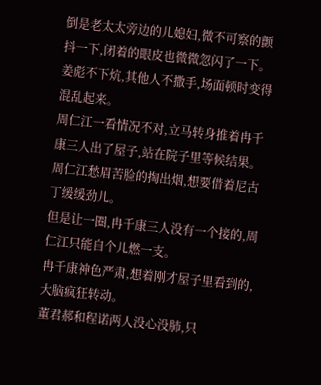倒是老太太旁边的儿媳妇,微不可察的颤抖一下,闭着的眼皮也微微忽闪了一下。
姜彪不下炕,其他人不撒手,场面顿时变得混乱起来。
周仁江一看情况不对,立马转身推着冉千康三人出了屋子,站在院子里等候结果。
周仁江愁眉苦脸的掏出烟,想要借着尼古丁缓缓劲儿。
但是让一圈,冉千康三人没有一个接的,周仁江只能自个儿燃一支。
冉千康神色严肃,想着刚才屋子里看到的,大脑疯狂转动。
董君郝和程诺两人没心没肺,只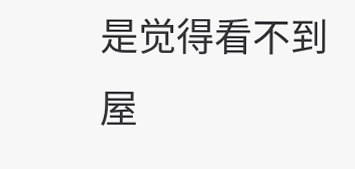是觉得看不到屋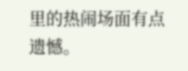里的热闹场面有点遗憾。